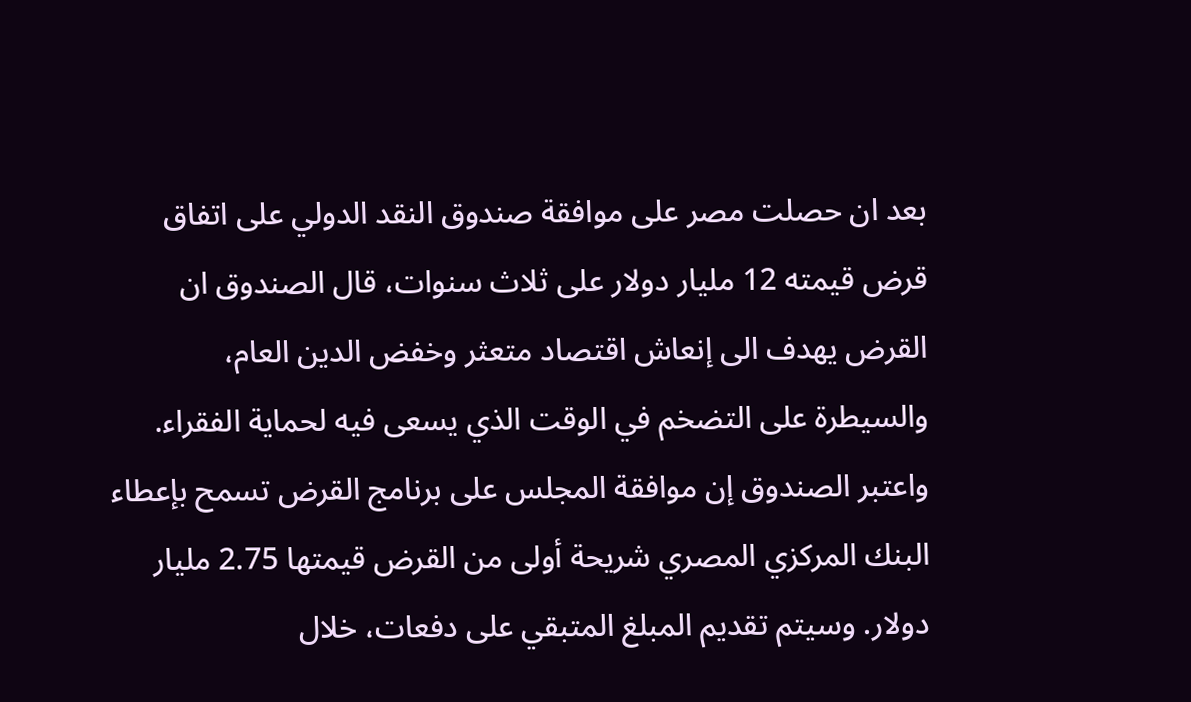بعد ان حصلت مصر على موافقة صندوق النقد الدولي على اتفاق قرض قيمته 12 مليار دولار على ثلاث سنوات، قال الصندوق ان القرض يهدف الى إنعاش اقتصاد متعثر وخفض الدين العام، والسيطرة على التضخم في الوقت الذي يسعى فيه لحماية الفقراء.
واعتبر الصندوق إن موافقة المجلس على برنامج القرض تسمح بإعطاء البنك المركزي المصري شريحة أولى من القرض قيمتها 2.75 مليار دولار. وسيتم تقديم المبلغ المتبقي على دفعات، خلال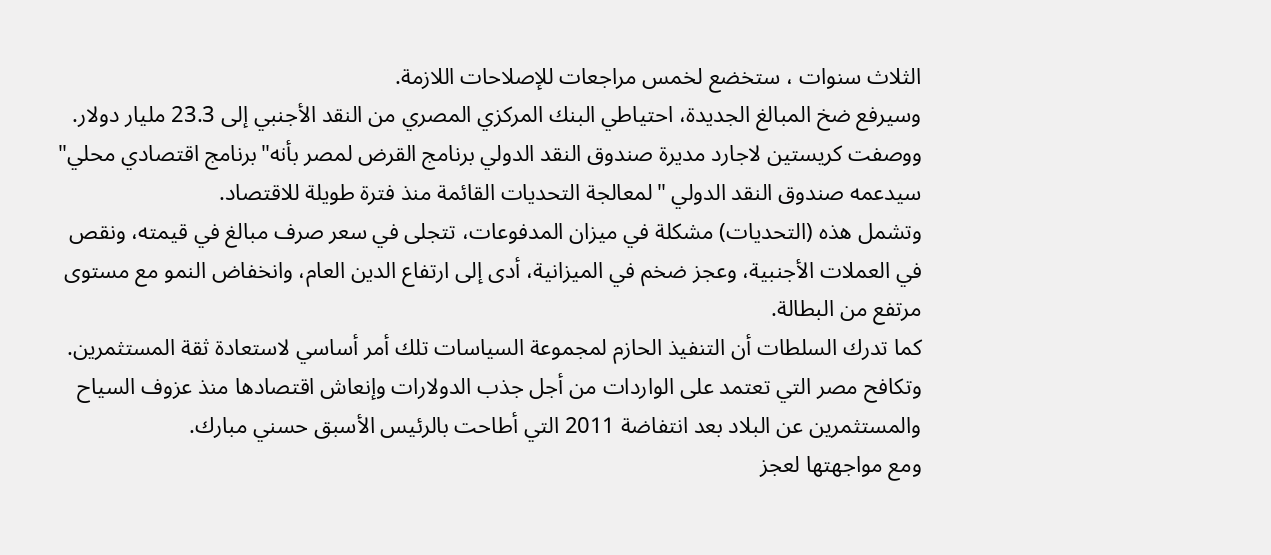الثلاث سنوات ، ستخضع لخمس مراجعات للإصلاحات اللازمة.
وسيرفع ضخ المبالغ الجديدة، احتياطي البنك المركزي المصري من النقد الأجنبي إلى 23.3 مليار دولار.
ووصفت كريستين لاجارد مديرة صندوق النقد الدولي برنامج القرض لمصر بأنه"برنامج اقتصادي محلي" سيدعمه صندوق النقد الدولي "لمعالجة التحديات القائمة منذ فترة طويلة للاقتصاد.
وتشمل هذه (التحديات) مشكلة في ميزان المدفوعات، تتجلى في سعر صرف مبالغ في قيمته، ونقص في العملات الأجنبية، وعجز ضخم في الميزانية، أدى إلى ارتفاع الدين العام، وانخفاض النمو مع مستوى مرتفع من البطالة.
كما تدرك السلطات أن التنفيذ الحازم لمجموعة السياسات تلك أمر أساسي لاستعادة ثقة المستثمرين.
وتكافح مصر التي تعتمد على الواردات من أجل جذب الدولارات وإنعاش اقتصادها منذ عزوف السياح والمستثمرين عن البلاد بعد انتفاضة 2011 التي أطاحت بالرئيس الأسبق حسني مبارك.
ومع مواجهتها لعجز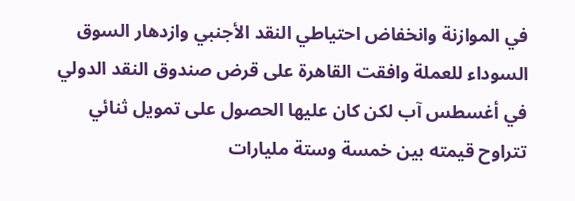في الموازنة وانخفاض احتياطي النقد الأجنبي وازدهار السوق السوداء للعملة وافقت القاهرة على قرض صندوق النقد الدولي في أغسطس آب لكن كان عليها الحصول على تمويل ثنائي تتراوح قيمته بين خمسة وستة مليارات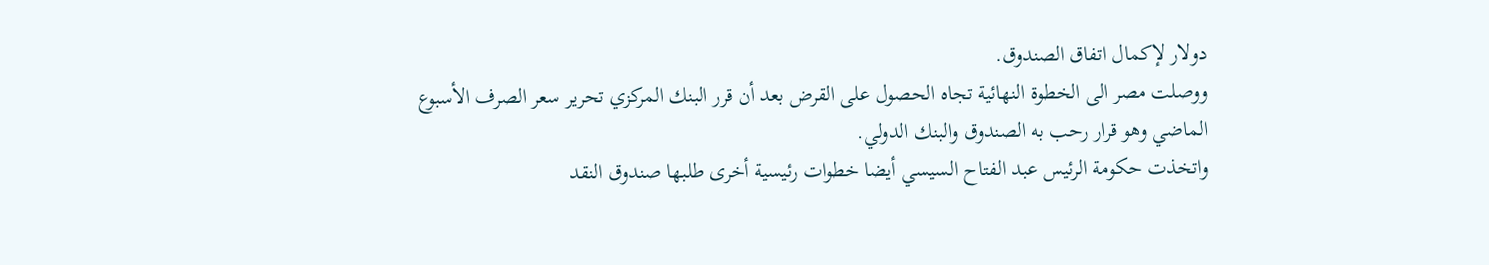دولار لإكمال اتفاق الصندوق.
ووصلت مصر الى الخطوة النهائية تجاه الحصول على القرض بعد أن قرر البنك المركزي تحرير سعر الصرف الأسبوع الماضي وهو قرار رحب به الصندوق والبنك الدولي.
واتخذت حكومة الرئيس عبد الفتاح السيسي أيضا خطوات رئيسية أخرى طلبها صندوق النقد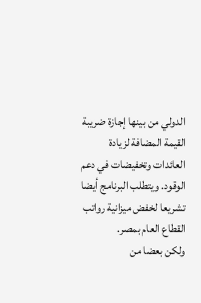الدولي من بينها إجازة ضريبة القيمة المضافة لزيادة العائدات وتخفيضات في دعم الوقود. ويتطلب البرنامج أيضا تشريعا لخفض ميزانية رواتب القطاع العام بمصر.
ولكن بعضا من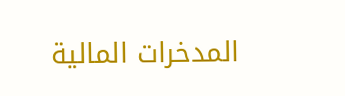المدخرات المالية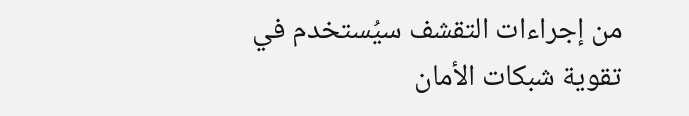من إجراءات التقشف سيُستخدم في تقوية شبكات الأمان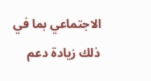الاجتماعي بما في ذلك زيادة دعم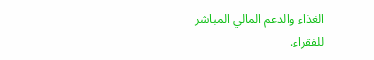الغذاء والدعم المالي المباشر للفقراء.